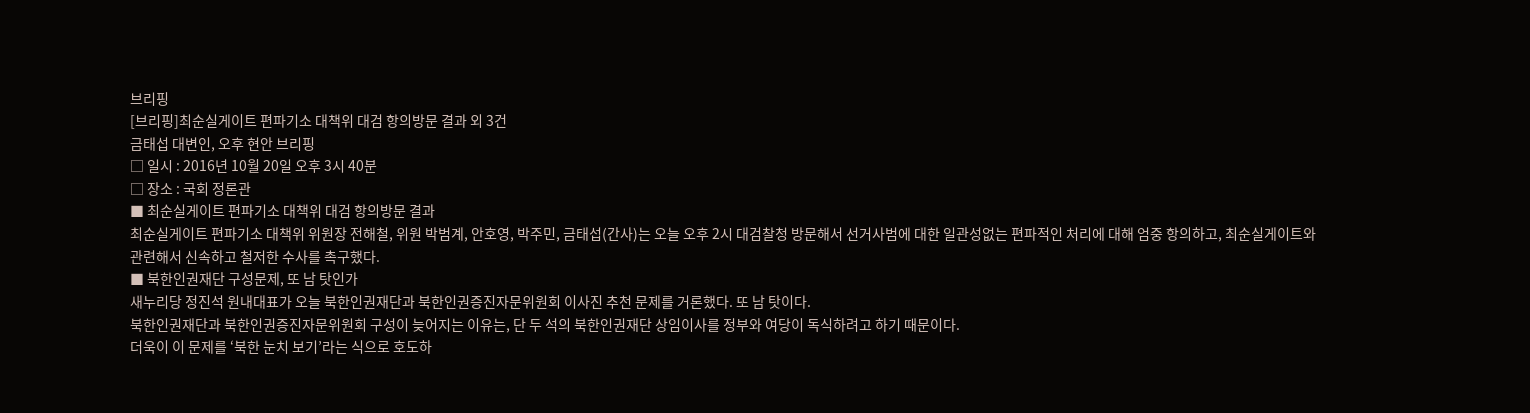브리핑
[브리핑]최순실게이트 편파기소 대책위 대검 항의방문 결과 외 3건
금태섭 대변인, 오후 현안 브리핑
□ 일시 : 2016년 10월 20일 오후 3시 40분
□ 장소 : 국회 정론관
■ 최순실게이트 편파기소 대책위 대검 항의방문 결과
최순실게이트 편파기소 대책위 위원장 전해철, 위원 박범계, 안호영, 박주민, 금태섭(간사)는 오늘 오후 2시 대검찰청 방문해서 선거사범에 대한 일관성없는 편파적인 처리에 대해 엄중 항의하고, 최순실게이트와 관련해서 신속하고 철저한 수사를 촉구했다.
■ 북한인권재단 구성문제, 또 남 탓인가
새누리당 정진석 원내대표가 오늘 북한인권재단과 북한인권증진자문위원회 이사진 추천 문제를 거론했다. 또 남 탓이다.
북한인권재단과 북한인권증진자문위원회 구성이 늦어지는 이유는, 단 두 석의 북한인권재단 상임이사를 정부와 여당이 독식하려고 하기 때문이다.
더욱이 이 문제를 ‘북한 눈치 보기’라는 식으로 호도하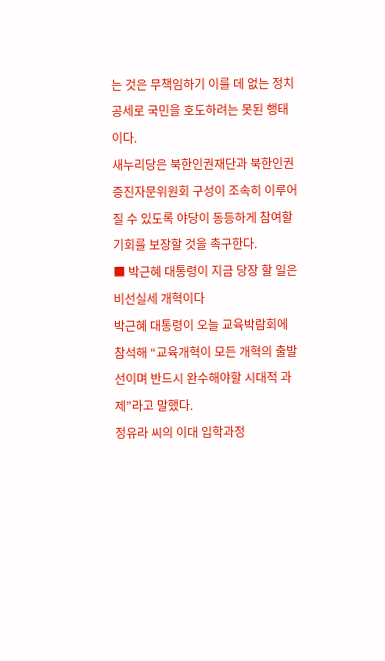는 것은 무책임하기 이를 데 없는 정치공세로 국민을 호도하려는 못된 행태이다.
새누리당은 북한인권재단과 북한인권증진자문위원회 구성이 조속히 이루어질 수 있도록 야당이 동등하게 참여할 기회를 보장할 것을 촉구한다.
■ 박근혜 대통령이 지금 당장 할 일은 비선실세 개혁이다
박근혜 대통령이 오늘 교육박람회에 참석해 “교육개혁이 모든 개혁의 출발선이며 반드시 완수해야할 시대적 과제”라고 말했다.
정유라 씨의 이대 입학과정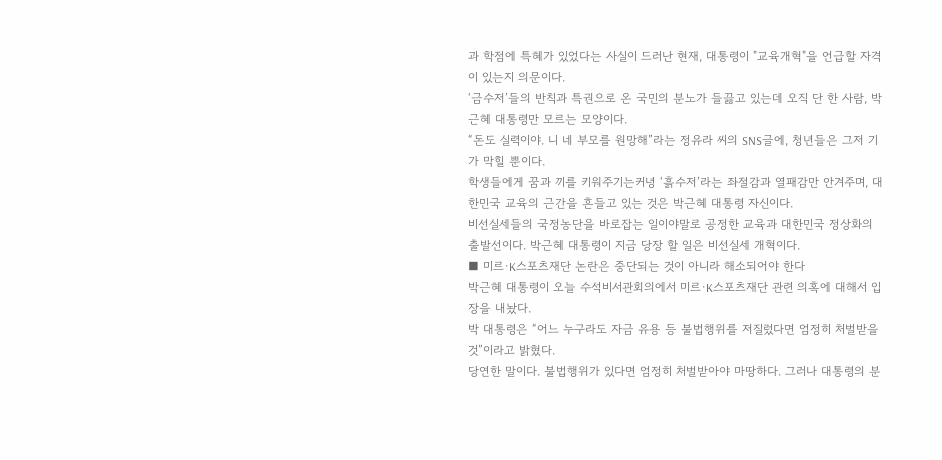과 학점에 특혜가 있었다는 사실이 드러난 현재, 대통령이 "교육개혁"을 언급할 자격이 있는지 의문이다.
‘금수저’들의 반칙과 특권으로 온 국민의 분노가 들끓고 있는데 오직 단 한 사람, 박근혜 대통령만 모르는 모양이다.
“돈도 실력이야. 니 네 부모를 원망해”라는 정유라 씨의 SNS글에, 청년들은 그저 기가 막힐 뿐이다.
학생들에게 꿈과 끼를 키워주기는커녕 ‘흙수저’라는 좌절감과 열패감만 안겨주며, 대한민국 교육의 근간을 흔들고 있는 것은 박근혜 대통령 자신이다.
비선실세들의 국정농단을 바로잡는 일이야말로 공정한 교육과 대한민국 정상화의 출발선이다. 박근혜 대통령이 지금 당장 할 일은 비선실세 개혁이다.
■ 미르·K스포츠재단 논란은 중단되는 것이 아니라 해소되어야 한다
박근혜 대통령이 오늘 수석비서관회의에서 미르·K스포츠재단 관련 의혹에 대해서 입장을 내놨다.
박 대통령은 “어느 누구라도 자금 유용 등 불법행위를 저질렀다면 엄정히 처벌받을 것”이라고 밝혔다.
당연한 말이다. 불법행위가 있다면 엄정히 처벌받아야 마땅하다. 그러나 대통령의 분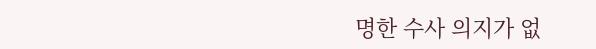명한 수사 의지가 없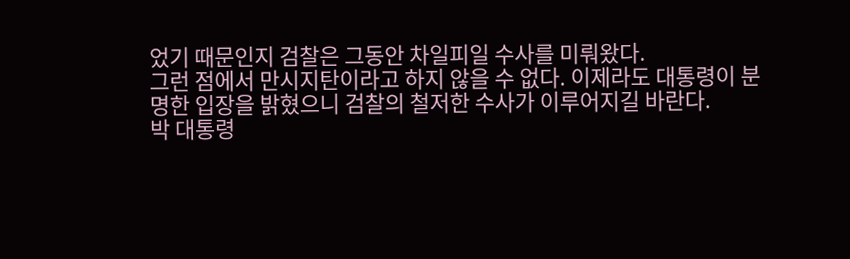었기 때문인지 검찰은 그동안 차일피일 수사를 미뤄왔다.
그런 점에서 만시지탄이라고 하지 않을 수 없다. 이제라도 대통령이 분명한 입장을 밝혔으니 검찰의 철저한 수사가 이루어지길 바란다.
박 대통령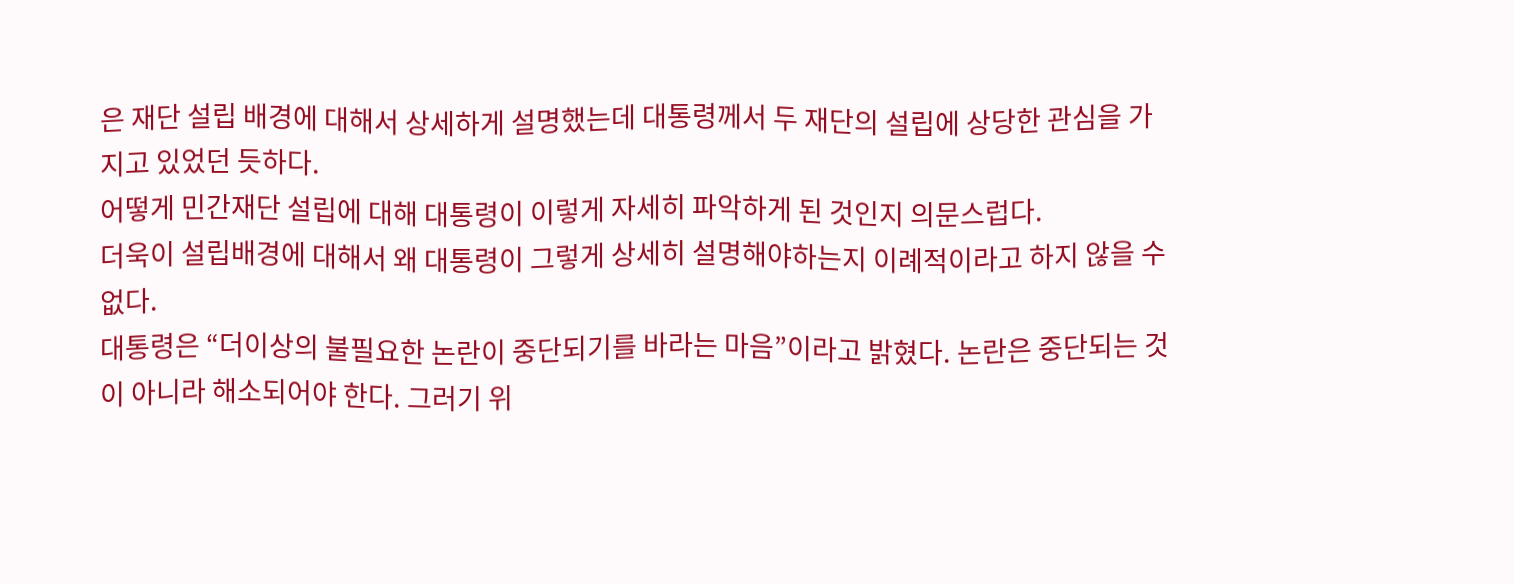은 재단 설립 배경에 대해서 상세하게 설명했는데 대통령께서 두 재단의 설립에 상당한 관심을 가지고 있었던 듯하다.
어떻게 민간재단 설립에 대해 대통령이 이렇게 자세히 파악하게 된 것인지 의문스럽다.
더욱이 설립배경에 대해서 왜 대통령이 그렇게 상세히 설명해야하는지 이례적이라고 하지 않을 수 없다.
대통령은 “더이상의 불필요한 논란이 중단되기를 바라는 마음”이라고 밝혔다. 논란은 중단되는 것이 아니라 해소되어야 한다. 그러기 위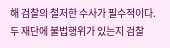해 검찰의 철저한 수사가 필수적이다.
두 재단에 불법행위가 있는지 검찰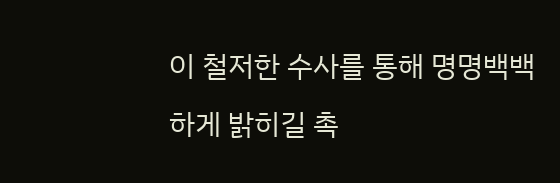이 철저한 수사를 통해 명명백백하게 밝히길 촉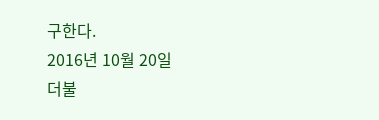구한다.
2016년 10월 20일
더불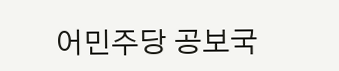어민주당 공보국